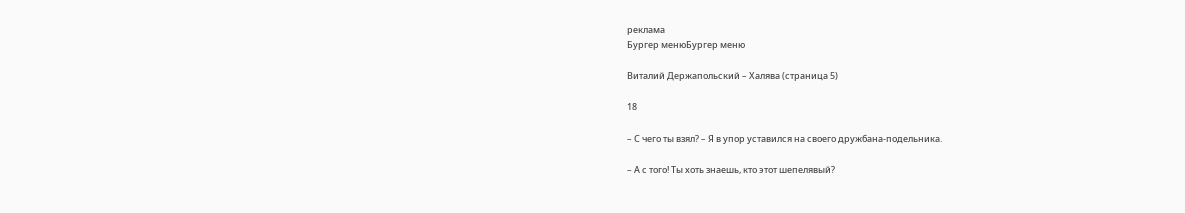реклама
Бургер менюБургер меню

Виталий Держапольский – Халява (страница 5)

18

– С чего ты взял? – Я в упор уставился на своего дружбана-подельника.

– А с того! Ты хоть знаешь, кто этот шепелявый?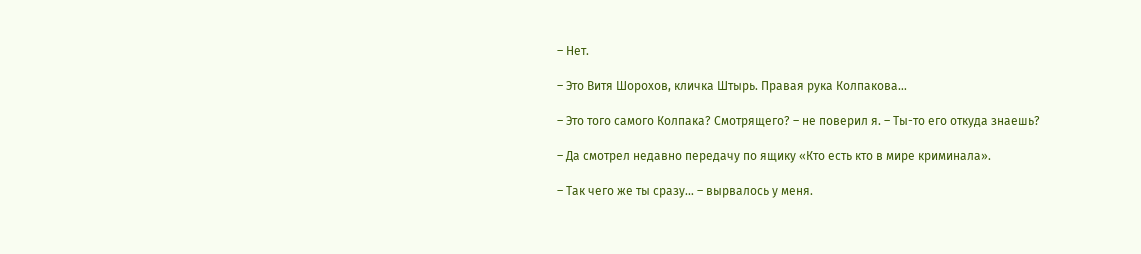– Нет.

– Это Витя Шорохов, кличка Штырь. Правая рука Колпакова…

– Это того самого Колпака? Смотрящего? – не поверил я. – Ты-то его откуда знаешь?

– Да смотрел недавно передачу по ящику «Кто есть кто в мире криминала».

– Так чего же ты сразу… – вырвалось у меня.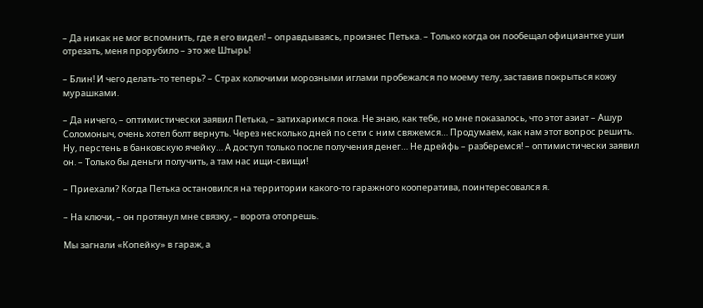– Да никак не мог вспомнить, где я его видел! – оправдываясь, произнес Петька. – Только когда он пообещал официантке уши отрезать, меня прорубило – это же Штырь!

– Блин! И чего делать-то теперь? – Страх колючими морозными иглами пробежался по моему телу, заставив покрыться кожу мурашками.

– Да ничего, – оптимистически заявил Петька, – затихаримся пока. Не знаю, как тебе, но мне показалось, что этот азиат – Ашур Соломоныч, очень хотел болт вернуть. Через несколько дней по сети с ним свяжемся… Продумаем, как нам этот вопрос решить. Ну, перстень в банковскую ячейку… А доступ только после получения денег… Не дрейфь – разберемся! – оптимистически заявил он. – Только бы деньги получить, а там нас ищи-свищи!

– Приехали? Когда Петька остановился на территории какого-то гаражного кооператива, поинтересовался я.

– На ключи, – он протянул мне связку, – ворота отопрешь.

Мы загнали «Копейку» в гараж, а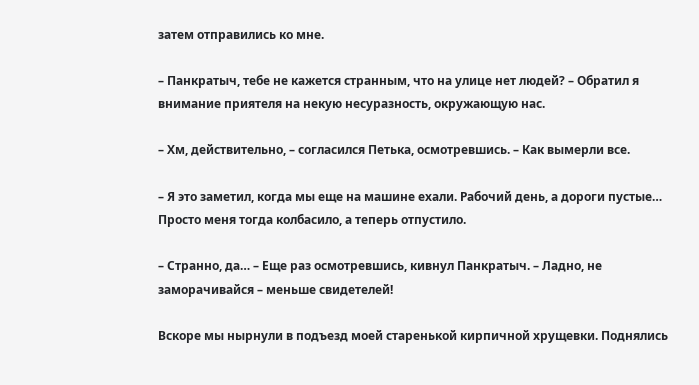затем отправились ко мне.

– Панкратыч, тебе не кажется странным, что на улице нет людей? – Обратил я внимание приятеля на некую несуразность, окружающую нас.

– Хм, действительно, – согласился Петька, осмотревшись. – Как вымерли все.

– Я это заметил, когда мы еще на машине ехали. Рабочий день, а дороги пустые… Просто меня тогда колбасило, а теперь отпустило.

– Странно, да… – Еще раз осмотревшись, кивнул Панкратыч. – Ладно, не заморачивайся – меньше свидетелей!

Вскоре мы нырнули в подъезд моей старенькой кирпичной хрущевки. Поднялись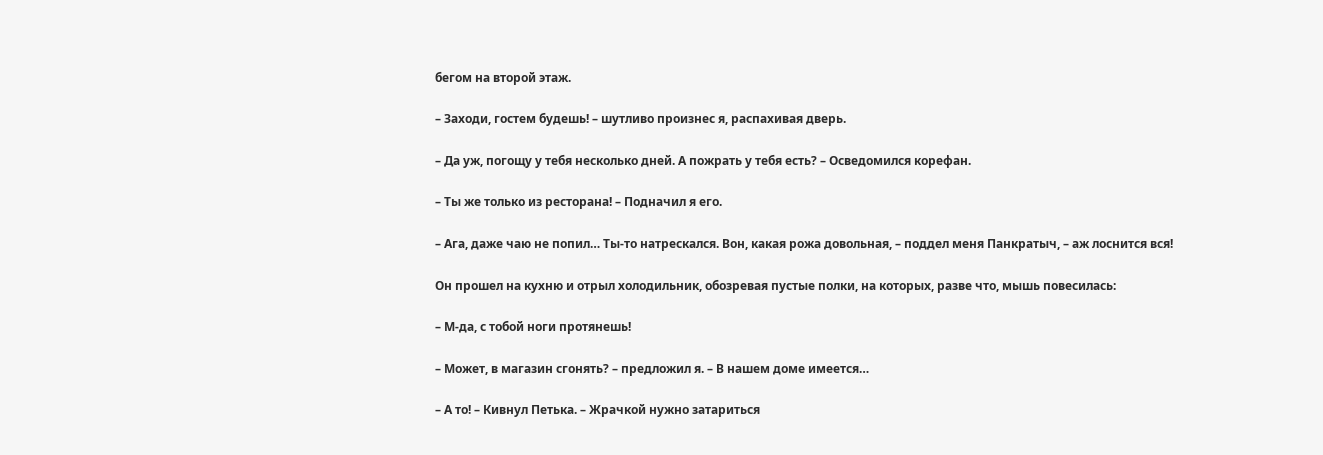бегом на второй этаж.

– Заходи, гостем будешь! – шутливо произнес я, распахивая дверь.

– Да уж, погощу у тебя несколько дней. А пожрать у тебя есть? – Осведомился корефан.

– Ты же только из ресторана! – Подначил я его.

– Ага, даже чаю не попил… Ты-то натрескался. Вон, какая рожа довольная, – поддел меня Панкратыч, – аж лоснится вся!

Он прошел на кухню и отрыл холодильник, обозревая пустые полки, на которых, разве что, мышь повесилась:

– М-да, с тобой ноги протянешь!

– Может, в магазин сгонять? – предложил я. – В нашем доме имеется…

– А то! – Кивнул Петька. – Жрачкой нужно затариться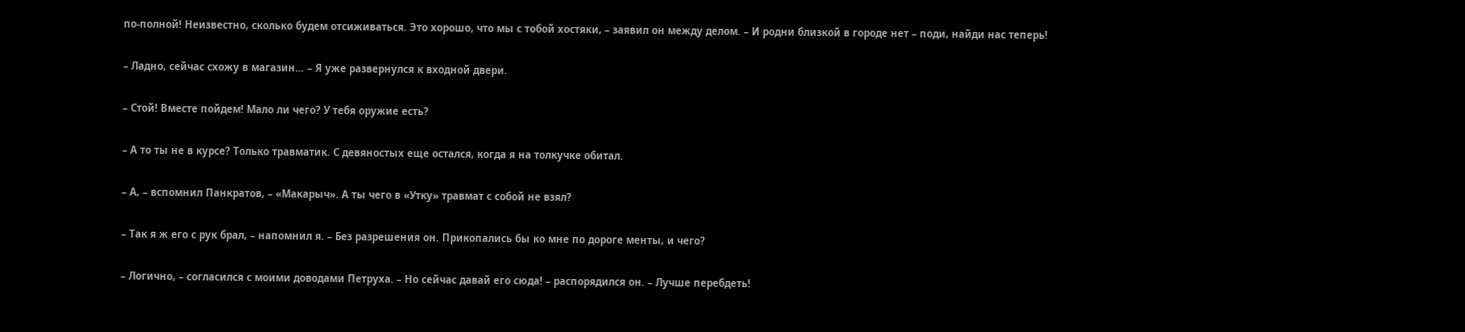по-полной! Неизвестно, сколько будем отсиживаться. Это хорошо, что мы с тобой хостяки, – заявил он между делом. – И родни близкой в городе нет – поди, найди нас теперь!

– Ладно, сейчас схожу в магазин… – Я уже развернулся к входной двери.

– Стой! Вместе пойдем! Мало ли чего? У тебя оружие есть?

– А то ты не в курсе? Только травматик. С девяностых еще остался, когда я на толкучке обитал.

– А, – вспомнил Панкратов, – «Макарыч». А ты чего в «Утку» травмат с собой не взял?

– Так я ж его с рук брал, – напомнил я. – Без разрешения он. Прикопались бы ко мне по дороге менты, и чего?

– Логично, – согласился с моими доводами Петруха. – Но сейчас давай его сюда! – распорядился он. – Лучше перебдеть!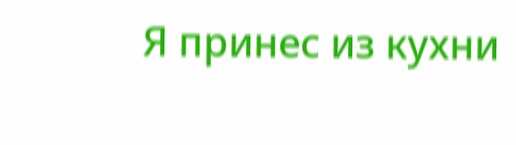Я принес из кухни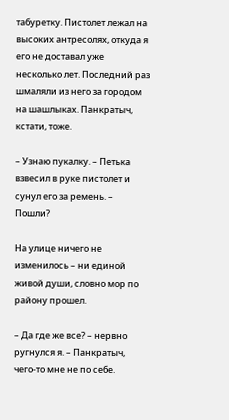табуретку. Пистолет лежал на высоких антресолях, откуда я его не доставал уже несколько лет. Последний раз шмаляли из него за городом на шашлыках. Панкратыч, кстати, тоже.

– Узнаю пукалку. – Петька взвесил в руке пистолет и сунул его за ремень. – Пошли?

На улице ничего не изменилось – ни единой живой души, словно мор по району прошел.

– Да где же все? – нервно ругнулся я. – Панкратыч, чего-то мне не по себе.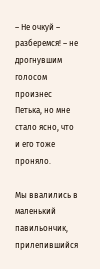– Не очкуй – разберемся! – не дрогнувшим голосом произнес Петька, но мне стало ясно, что и его тоже проняло.

Мы ввалились в маленький павильончик, прилепившийся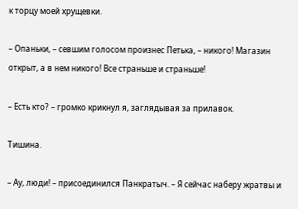к торцу моей хрущевки.

– Опаньки, – севшим голосом произнес Петька, – никого! Магазин открыт, а в нем никого! Все страньше и страньше!

– Есть кто? – громко крикнул я, заглядывая за прилавок.

Тишина.

– Ау, люди! – присоединился Панкратыч. – Я сейчас наберу жратвы и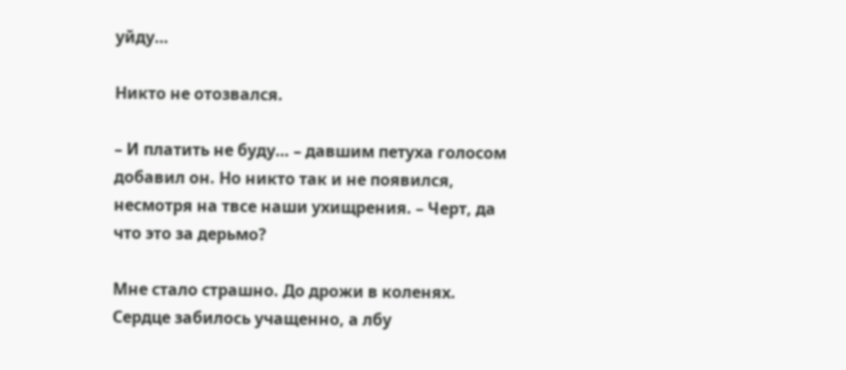уйду…

Никто не отозвался.

– И платить не буду… – давшим петуха голосом добавил он. Но никто так и не появился, несмотря на твсе наши ухищрения. – Черт, да что это за дерьмо?

Мне стало страшно. До дрожи в коленях. Сердце забилось учащенно, а лбу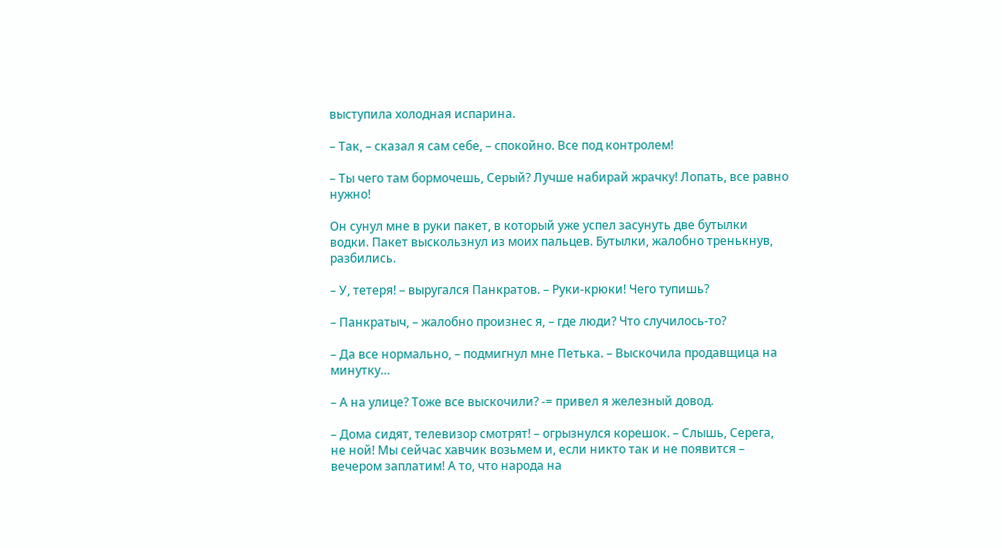выступила холодная испарина.

– Так, – сказал я сам себе, – спокойно. Все под контролем!

– Ты чего там бормочешь, Серый? Лучше набирай жрачку! Лопать, все равно нужно!

Он сунул мне в руки пакет, в который уже успел засунуть две бутылки водки. Пакет выскользнул из моих пальцев. Бутылки, жалобно тренькнув, разбились.

– У, тетеря! – выругался Панкратов. – Руки-крюки! Чего тупишь?

– Панкратыч, – жалобно произнес я, – где люди? Что случилось-то?

– Да все нормально, – подмигнул мне Петька. – Выскочила продавщица на минутку…

– А на улице? Тоже все выскочили? -= привел я железный довод.

– Дома сидят, телевизор смотрят! – огрызнулся корешок. – Слышь, Серега, не ной! Мы сейчас хавчик возьмем и, если никто так и не появится – вечером заплатим! А то, что народа на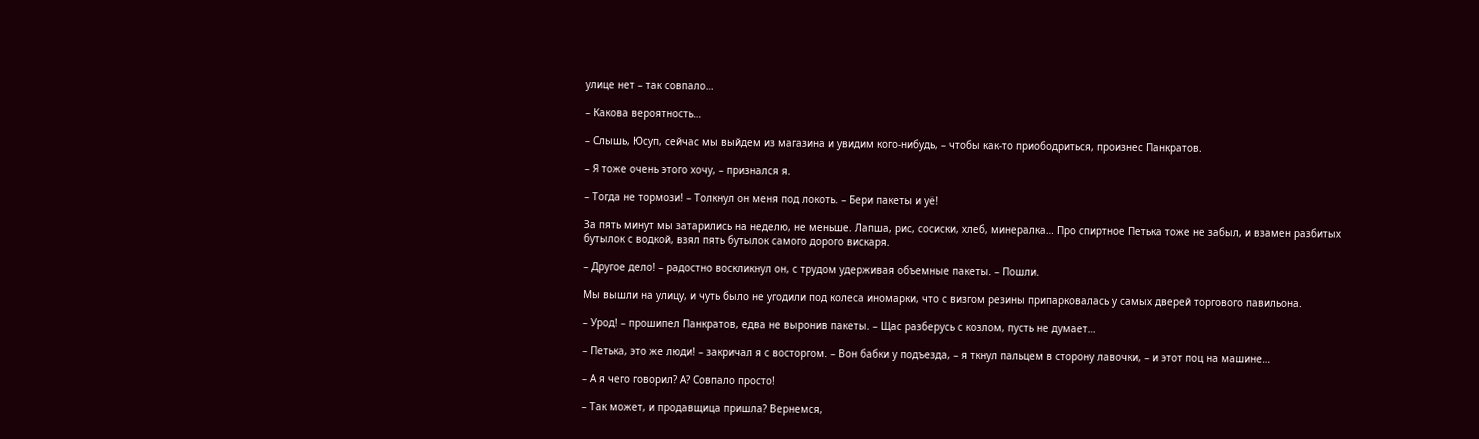улице нет – так совпало…

– Какова вероятность…

– Слышь, Юсуп, сейчас мы выйдем из магазина и увидим кого-нибудь, – чтобы как-то приободриться, произнес Панкратов.

– Я тоже очень этого хочу, – признался я.

– Тогда не тормози! – Толкнул он меня под локоть. – Бери пакеты и уё!

За пять минут мы затарились на неделю, не меньше. Лапша, рис, сосиски, хлеб, минералка… Про спиртное Петька тоже не забыл, и взамен разбитых бутылок с водкой, взял пять бутылок самого дорого вискаря.

– Другое дело! – радостно воскликнул он, с трудом удерживая объемные пакеты. – Пошли.

Мы вышли на улицу, и чуть было не угодили под колеса иномарки, что с визгом резины припарковалась у самых дверей торгового павильона.

– Урод! – прошипел Панкратов, едва не выронив пакеты. – Щас разберусь с козлом, пусть не думает…

– Петька, это же люди! – закричал я с восторгом. – Вон бабки у подъезда, – я ткнул пальцем в сторону лавочки, – и этот поц на машине…

– А я чего говорил? А? Совпало просто!

– Так может, и продавщица пришла? Вернемся,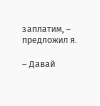заплатим, – предложил я.

– Давай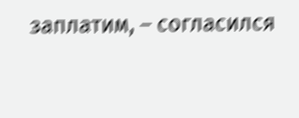заплатим, – согласился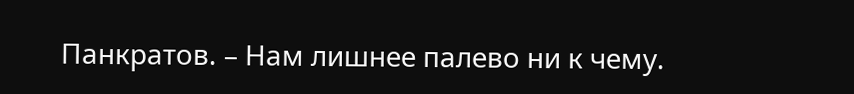Панкратов. – Нам лишнее палево ни к чему.